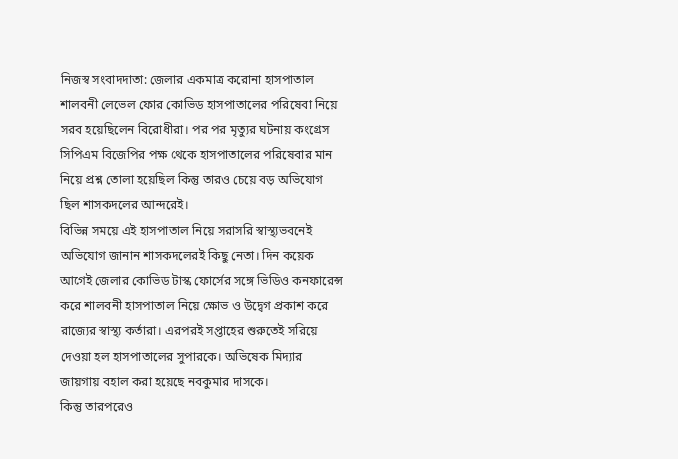নিজস্ব সংবাদদাতা: জেলার একমাত্র করোনা হাসপাতাল শালবনী লেভেল ফোর কোভিড হাসপাতালের পরিষেবা নিয়ে সরব হয়েছিলেন বিরোধীরা। পর পর মৃত্যুর ঘটনায় কংগ্রেস সিপিএম বিজেপির পক্ষ থেকে হাসপাতালের পরিষেবার মান নিয়ে প্রশ্ন তোলা হয়েছিল কিন্তু তারও চেয়ে বড় অভিযোগ ছিল শাসকদলের আন্দরেই।
বিভিন্ন সময়ে এই হাসপাতাল নিয়ে সরাসরি স্বাস্থ্যভবনেই অভিযোগ জানান শাসকদলেরই কিছু নেতা। দিন কয়েক আগেই জেলার কোভিড টাস্ক ফোর্সের সঙ্গে ভিডিও কনফারেন্স করে শালবনী হাসপাতাল নিয়ে ক্ষোভ ও উদ্বেগ প্রকাশ করে রাজ্যের স্বাস্থ্য কর্তারা। এরপরই সপ্তাহের শুরুতেই সরিয়ে দেওয়া হল হাসপাতালের সুপারকে। অভিষেক মিদ্যার জায়গায় বহাল করা হয়েছে নবকুমার দাসকে।
কিন্তু তারপরেও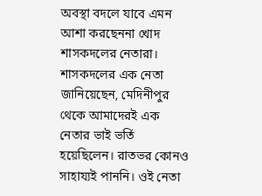অবস্থা বদলে যাবে এমন আশা করছেননা খোদ শাসকদলের নেতারা।
শাসকদলের এক নেতা জানিয়েছেন, মেদিনীপুর থেকে আমাদেরই এক নেতার ভাই ভর্তি হয়েছিলেন। রাতভর কোনও সাহায্যই পাননি। ওই নেতা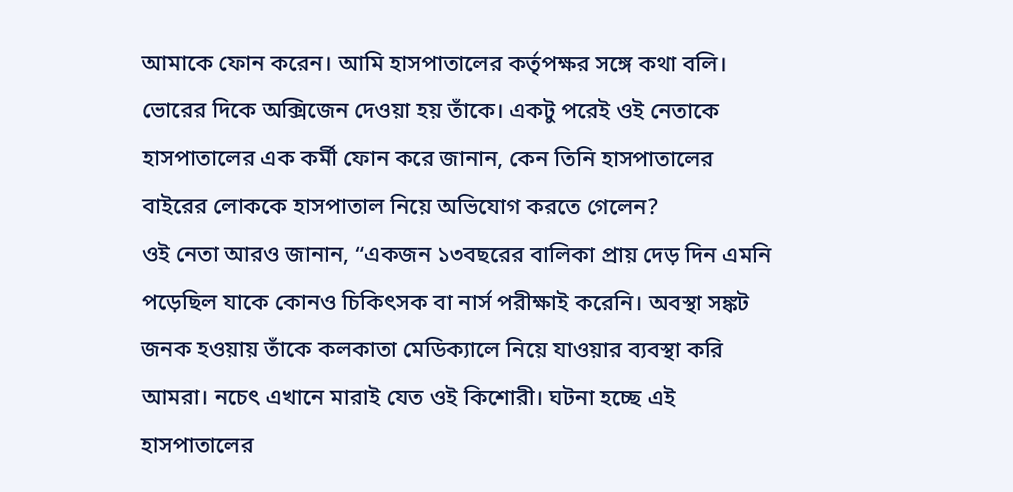আমাকে ফোন করেন। আমি হাসপাতালের কর্তৃপক্ষর সঙ্গে কথা বলি। ভোরের দিকে অক্সিজেন দেওয়া হয় তাঁকে। একটু পরেই ওই নেতাকে হাসপাতালের এক কর্মী ফোন করে জানান, কেন তিনি হাসপাতালের বাইরের লোককে হাসপাতাল নিয়ে অভিযোগ করতে গেলেন?
ওই নেতা আরও জানান, “একজন ১৩বছরের বালিকা প্রায় দেড় দিন এমনি পড়েছিল যাকে কোনও চিকিৎসক বা নার্স পরীক্ষাই করেনি। অবস্থা সঙ্কট জনক হওয়ায় তাঁকে কলকাতা মেডিক্যালে নিয়ে যাওয়ার ব্যবস্থা করি আমরা। নচেৎ এখানে মারাই যেত ওই কিশোরী। ঘটনা হচ্ছে এই হাসপাতালের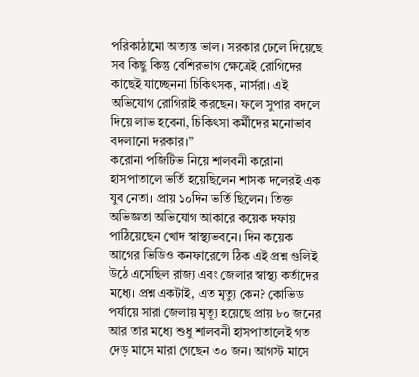পরিকাঠামো অত্যন্ত ভাল। সরকার ঢেলে দিয়েছে সব কিছু কিন্তু বেশিরভাগ ক্ষেত্রেই রোগিদের কাছেই যাচ্ছেননা চিকিৎসক, নার্সরা। এই অভিযোগ রোগিরাই করছেন। ফলে সুপার বদলে দিয়ে লাভ হবেনা, চিকিৎসা কর্মীদের মনোভাব বদলানো দরকার।”
করোনা পজিটিভ নিয়ে শালবনী করোনা হাসপাতালে ভর্তি হয়েছিলেন শাসক দলেরই এক যুব নেতা। প্রায় ১০দিন ভর্তি ছিলেন। তিক্ত অভিজ্ঞতা অভিযোগ আকারে কয়েক দফায় পাঠিয়েছেন খোদ স্বাস্থ্যভবনে। দিন কয়েক আগের ভিডিও কনফারেন্সে ঠিক এই প্রশ্ন গুলিই উঠে এসেছিল রাজ্য এবং জেলার স্বাস্থ্য কর্তাদের মধ্যে। প্রশ্ন একটাই, এত মৃত্যু কেন? কোভিড পর্যায়ে সারা জেলায় মৃত্যূ হয়েছে প্রায় ৮০ জনের আর তার মধ্যে শুধু শালবনী হাসপাতালেই গত দেড় মাসে মারা গেছেন ৩০ জন। আগস্ট মাসে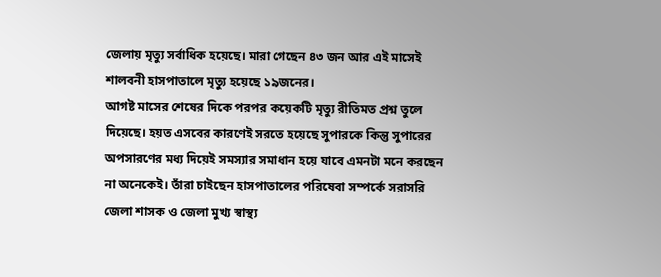জেলায় মৃত্যু সর্বাধিক হয়েছে। মারা গেছেন ৪৩ জন আর এই মাসেই শালবনী হাসপাতালে মৃত্যু হয়েছে ১৯জনের।
আগষ্ট মাসের শেষের দিকে পরপর কয়েকটি মৃত্যু রীতিমত প্রশ্ন তুলে দিয়েছে। হয়ত এসবের কারণেই সরতে হয়েছে সুপারকে কিন্তু সুপারের অপসারণের মধ্য দিয়েই সমস্যার সমাধান হয়ে যাবে এমনটা মনে করছেন না অনেকেই। তাঁরা চাইছেন হাসপাতালের পরিষেবা সম্পর্কে সরাসরি জেলা শাসক ও জেলা মুখ্য স্বাস্থ্য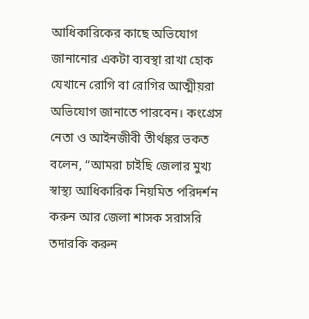আধিকারিকের কাছে অভিযোগ জানানোর একটা ব্যবস্থা রাখা হোক যেখানে রোগি বা রোগির আত্মীয়রা অভিযোগ জানাতে পারবেন। কংগ্রেস নেতা ও আইনজীবী তীর্থঙ্কর ভকত বলেন, “আমরা চাইছি জেলার মুখ্য স্বাস্থ্য আধিকারিক নিয়মিত পরিদর্শন করুন আর জেলা শাসক সরাসরি তদারকি করুন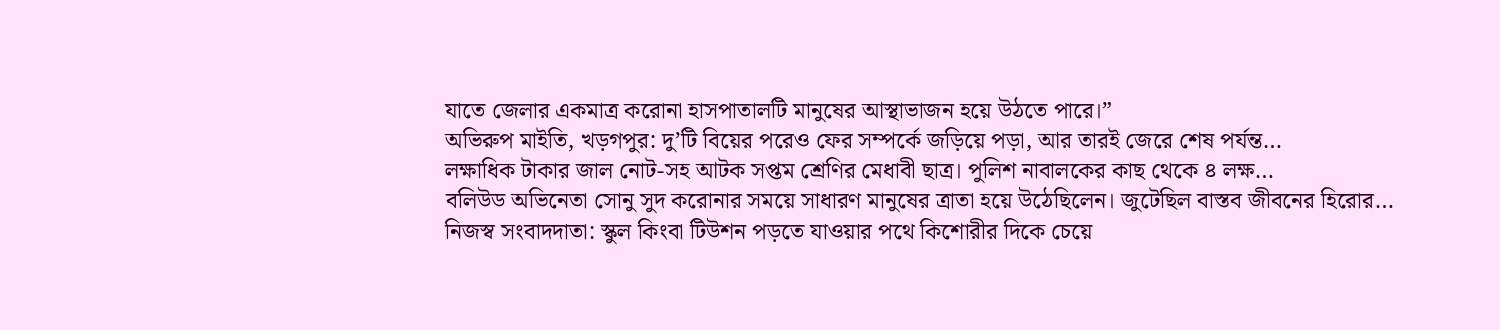যাতে জেলার একমাত্র করোনা হাসপাতালটি মানুষের আস্থাভাজন হয়ে উঠতে পারে।”
অভিরুপ মাইতি, খড়গপুর: দু’টি বিয়ের পরেও ফের সম্পর্কে জড়িয়ে পড়া, আর তারই জেরে শেষ পর্যন্ত…
লক্ষাধিক টাকার জাল নোট-সহ আটক সপ্তম শ্রেণির মেধাবী ছাত্র। পুলিশ নাবালকের কাছ থেকে ৪ লক্ষ…
বলিউড অভিনেতা সোনু সুদ করোনার সময়ে সাধারণ মানুষের ত্রাতা হয়ে উঠেছিলেন। জুটেছিল বাস্তব জীবনের হিরোর…
নিজস্ব সংবাদদাতা: স্কুল কিংবা টিউশন পড়তে যাওয়ার পথে কিশোরীর দিকে চেয়ে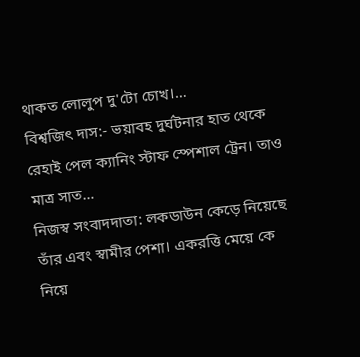থাকত লোলুপ দু'টো চোখ।…
বিশ্বজিৎ দাস:- ভয়াবহ দুর্ঘটনার হাত থেকে রেহাই পেল ক্যানিং স্টাফ স্পেশাল ট্রেন। তাও মাত্র সাত…
নিজস্ব সংবাদদাতা: লকডাউন কেড়ে নিয়েছে তাঁর এবং স্বামীর পেশা। একরত্তি মেয়ে কে নিয়ে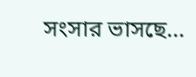সংসার ভাসছে…